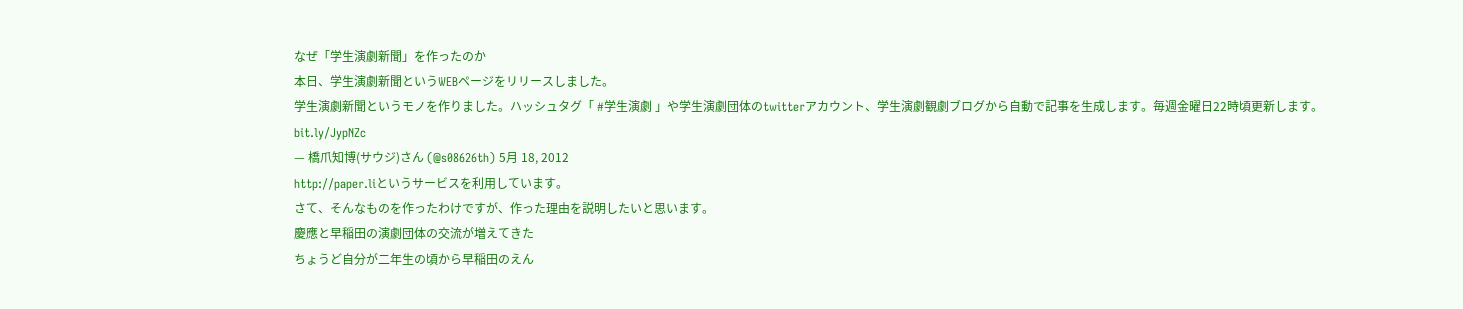なぜ「学生演劇新聞」を作ったのか
本日、学生演劇新聞というWEBページをリリースしました。
学生演劇新聞というモノを作りました。ハッシュタグ「 #学生演劇 」や学生演劇団体のtwitterアカウント、学生演劇観劇ブログから自動で記事を生成します。毎週金曜日22時頃更新します。 bit.ly/JypNZc
— 橋爪知博(サウジ)さん (@s08626th) 5月 18, 2012
http://paper.liというサービスを利用しています。
さて、そんなものを作ったわけですが、作った理由を説明したいと思います。
慶應と早稲田の演劇団体の交流が増えてきた
ちょうど自分が二年生の頃から早稲田のえん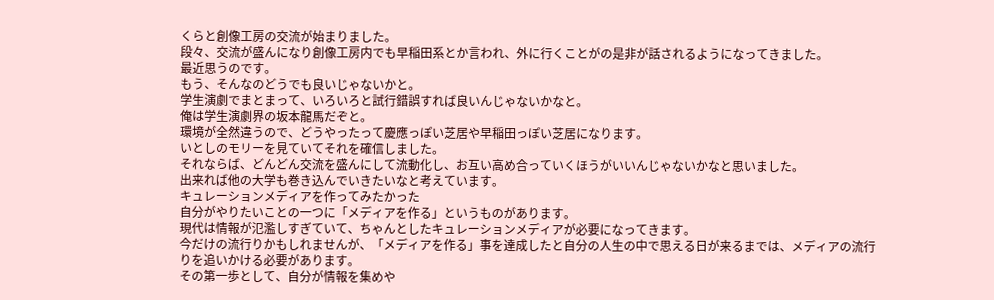くらと創像工房の交流が始まりました。
段々、交流が盛んになり創像工房内でも早稲田系とか言われ、外に行くことがの是非が話されるようになってきました。
最近思うのです。
もう、そんなのどうでも良いじゃないかと。
学生演劇でまとまって、いろいろと試行錯誤すれば良いんじゃないかなと。
俺は学生演劇界の坂本龍馬だぞと。
環境が全然違うので、どうやったって慶應っぽい芝居や早稲田っぽい芝居になります。
いとしのモリーを見ていてそれを確信しました。
それならば、どんどん交流を盛んにして流動化し、お互い高め合っていくほうがいいんじゃないかなと思いました。
出来れば他の大学も巻き込んでいきたいなと考えています。
キュレーションメディアを作ってみたかった
自分がやりたいことの一つに「メディアを作る」というものがあります。
現代は情報が氾濫しすぎていて、ちゃんとしたキュレーションメディアが必要になってきます。
今だけの流行りかもしれませんが、「メディアを作る」事を達成したと自分の人生の中で思える日が来るまでは、メディアの流行りを追いかける必要があります。
その第一歩として、自分が情報を集めや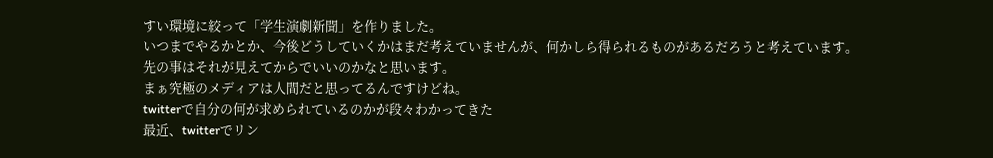すい環境に絞って「学生演劇新聞」を作りました。
いつまでやるかとか、今後どうしていくかはまだ考えていませんが、何かしら得られるものがあるだろうと考えています。
先の事はそれが見えてからでいいのかなと思います。
まぁ究極のメディアは人間だと思ってるんですけどね。
twitterで自分の何が求められているのかが段々わかってきた
最近、twitterでリン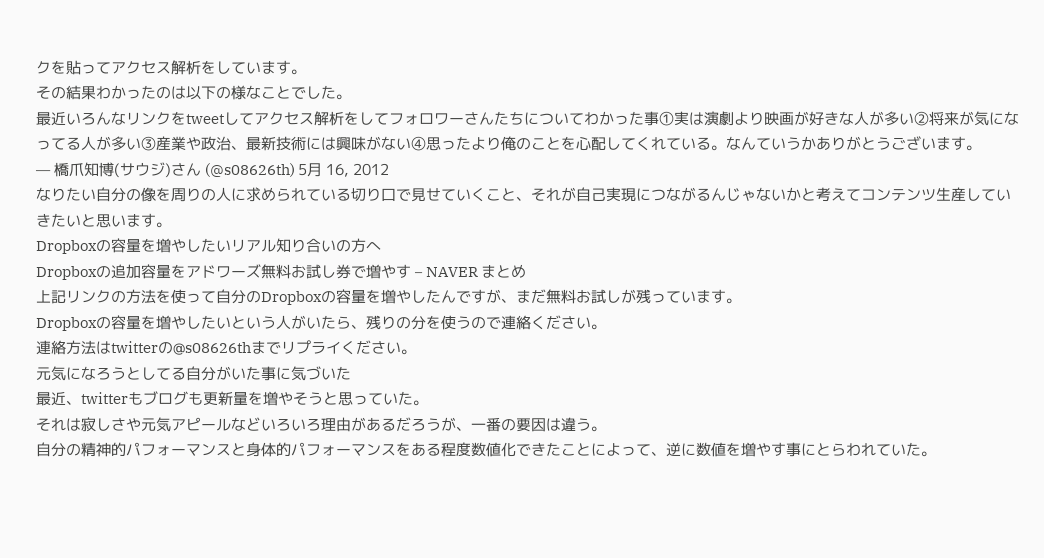クを貼ってアクセス解析をしています。
その結果わかったのは以下の様なことでした。
最近いろんなリンクをtweetしてアクセス解析をしてフォロワーさんたちについてわかった事①実は演劇より映画が好きな人が多い②将来が気になってる人が多い③産業や政治、最新技術には興味がない④思ったより俺のことを心配してくれている。なんていうかありがとうございます。
— 橋爪知博(サウジ)さん (@s08626th) 5月 16, 2012
なりたい自分の像を周りの人に求められている切り口で見せていくこと、それが自己実現につながるんじゃないかと考えてコンテンツ生産していきたいと思います。
Dropboxの容量を増やしたいリアル知り合いの方へ
Dropboxの追加容量をアドワーズ無料お試し券で増やす – NAVER まとめ
上記リンクの方法を使って自分のDropboxの容量を増やしたんですが、まだ無料お試しが残っています。
Dropboxの容量を増やしたいという人がいたら、残りの分を使うので連絡ください。
連絡方法はtwitterの@s08626thまでリプライください。
元気になろうとしてる自分がいた事に気づいた
最近、twitterもブログも更新量を増やそうと思っていた。
それは寂しさや元気アピールなどいろいろ理由があるだろうが、一番の要因は違う。
自分の精神的パフォーマンスと身体的パフォーマンスをある程度数値化できたことによって、逆に数値を増やす事にとらわれていた。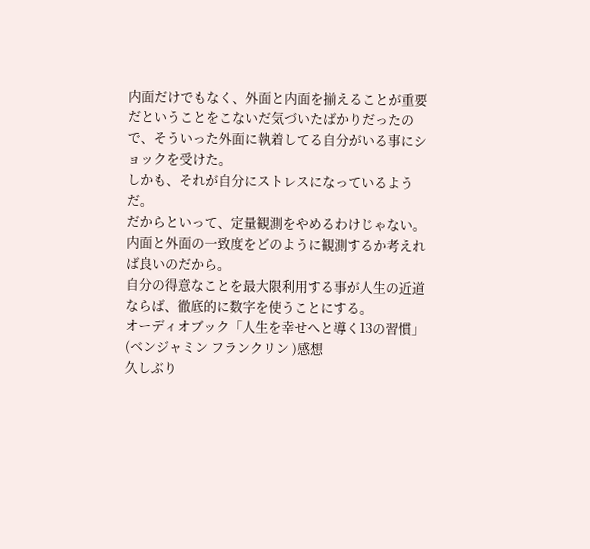内面だけでもなく、外面と内面を揃えることが重要だということをこないだ気づいたばかりだったので、そういった外面に執着してる自分がいる事にショックを受けた。
しかも、それが自分にストレスになっているようだ。
だからといって、定量観測をやめるわけじゃない。
内面と外面の一致度をどのように観測するか考えれば良いのだから。
自分の得意なことを最大限利用する事が人生の近道ならば、徹底的に数字を使うことにする。
オーディオブック「人生を幸せへと導く13の習慣」(ベンジャミン フランクリン )感想
久しぶり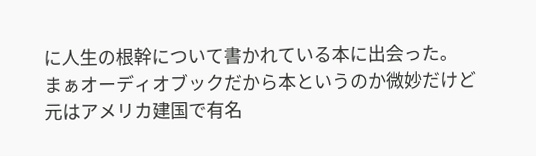に人生の根幹について書かれている本に出会った。
まぁオーディオブックだから本というのか微妙だけど
元はアメリカ建国で有名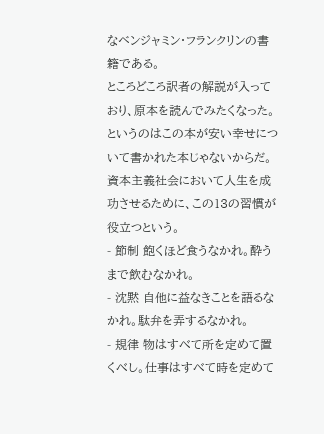なベンジャミン・フランクリンの書籍である。
ところどころ訳者の解説が入っており、原本を読んでみたくなった。
というのはこの本が安い幸せについて書かれた本じゃないからだ。
資本主義社会において人生を成功させるために、この13の習慣が役立つという。
- 節制 飽くほど食うなかれ。酔うまで飲むなかれ。
- 沈黙 自他に益なきことを語るなかれ。駄弁を弄するなかれ。
- 規律 物はすべて所を定めて置くべし。仕事はすべて時を定めて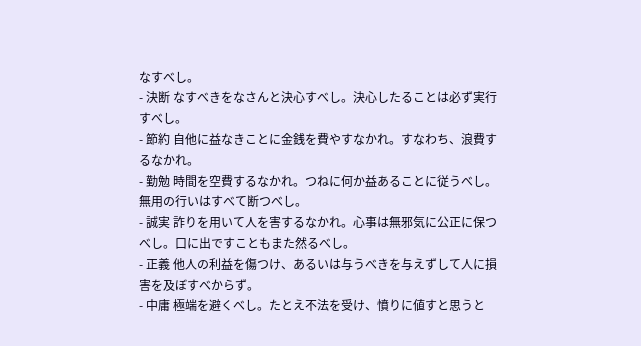なすべし。
- 決断 なすべきをなさんと決心すべし。決心したることは必ず実行すべし。
- 節約 自他に益なきことに金銭を費やすなかれ。すなわち、浪費するなかれ。
- 勤勉 時間を空費するなかれ。つねに何か益あることに従うべし。無用の行いはすべて断つべし。
- 誠実 詐りを用いて人を害するなかれ。心事は無邪気に公正に保つべし。口に出ですこともまた然るべし。
- 正義 他人の利益を傷つけ、あるいは与うべきを与えずして人に損害を及ぼすべからず。
- 中庸 極端を避くべし。たとえ不法を受け、憤りに値すと思うと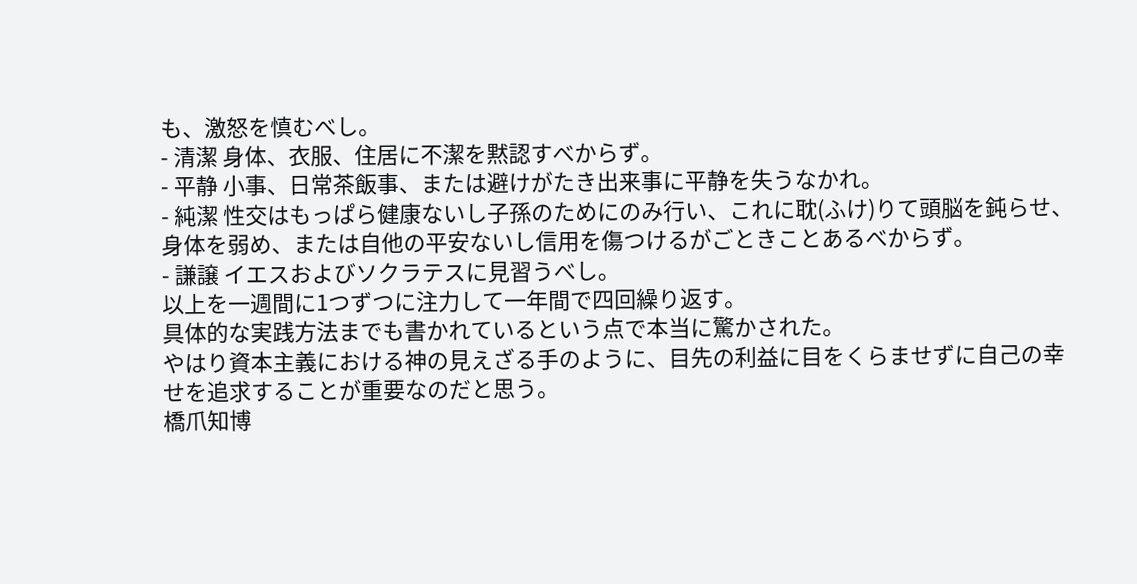も、激怒を慎むべし。
- 清潔 身体、衣服、住居に不潔を黙認すべからず。
- 平静 小事、日常茶飯事、または避けがたき出来事に平静を失うなかれ。
- 純潔 性交はもっぱら健康ないし子孫のためにのみ行い、これに耽(ふけ)りて頭脳を鈍らせ、身体を弱め、または自他の平安ないし信用を傷つけるがごときことあるべからず。
- 謙譲 イエスおよびソクラテスに見習うべし。
以上を一週間に1つずつに注力して一年間で四回繰り返す。
具体的な実践方法までも書かれているという点で本当に驚かされた。
やはり資本主義における神の見えざる手のように、目先の利益に目をくらませずに自己の幸せを追求することが重要なのだと思う。
橋爪知博